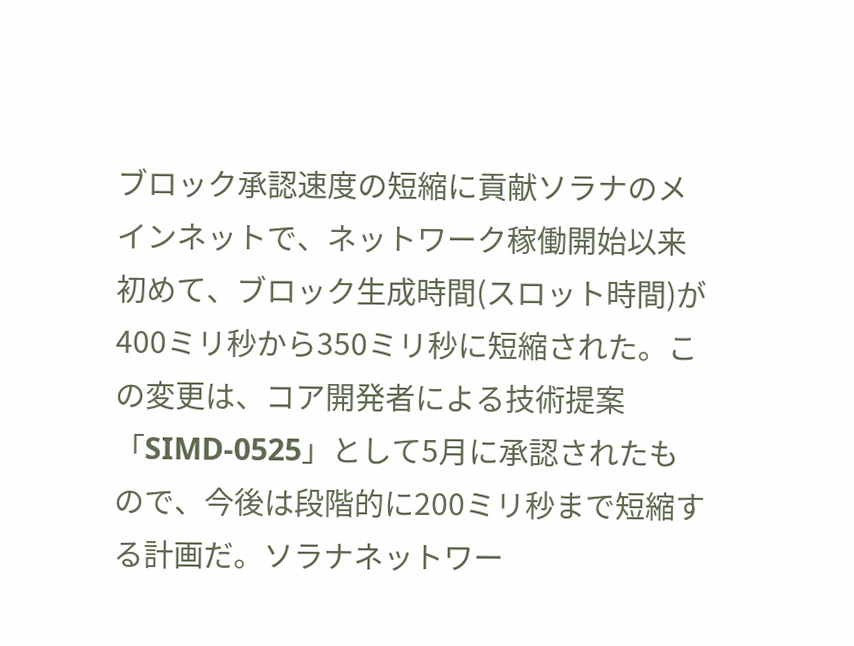ブロック承認速度の短縮に貢献ソラナのメインネットで、ネットワーク稼働開始以来初めて、ブロック生成時間(スロット時間)が400ミリ秒から350ミリ秒に短縮された。この変更は、コア開発者による技術提案「SIMD-0525」として5月に承認されたもので、今後は段階的に200ミリ秒まで短縮する計画だ。ソラナネットワー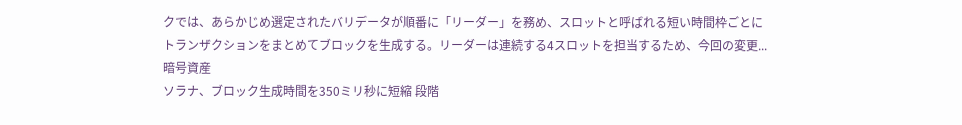クでは、あらかじめ選定されたバリデータが順番に「リーダー」を務め、スロットと呼ばれる短い時間枠ごとにトランザクションをまとめてブロックを生成する。リーダーは連続する4スロットを担当するため、今回の変更...
暗号資産
ソラナ、ブロック生成時間を350ミリ秒に短縮 段階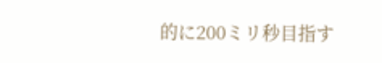的に200ミリ秒目指す